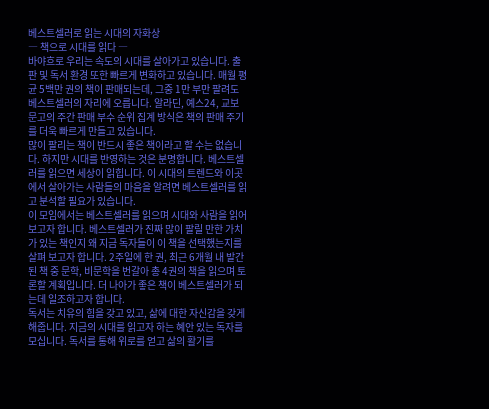베스트셀러로 읽는 시대의 자화상
― 책으로 시대를 읽다 ―
바야흐로 우리는 속도의 시대를 살아가고 있습니다. 출판 및 독서 환경 또한 빠르게 변화하고 있습니다. 매월 평균 5백만 권의 책이 판매되는데, 그중 1만 부만 팔려도 베스트셀러의 자리에 오릅니다. 알라딘, 예스24, 교보문고의 주간 판매 부수 순위 집계 방식은 책의 판매 주기를 더욱 빠르게 만들고 있습니다.
많이 팔리는 책이 반드시 좋은 책이라고 할 수는 없습니다. 하지만 시대를 반영하는 것은 분명합니다. 베스트셀러를 읽으면 세상이 읽힙니다. 이 시대의 트렌드와 이곳에서 살아가는 사람들의 마음을 알려면 베스트셀러를 읽고 분석할 필요가 있습니다.
이 모임에서는 베스트셀러를 읽으며 시대와 사람을 읽어 보고자 합니다. 베스트셀러가 진짜 많이 팔릴 만한 가치가 있는 책인지 왜 지금 독자들이 이 책을 선택했는지를 살펴 보고자 합니다. 2주일에 한 권, 최근 6개월 내 발간된 책 중 문학, 비문학을 번갈아 총 4권의 책을 읽으며 토론할 계획입니다. 더 나아가 좋은 책이 베스트셀러가 되는데 일조하고자 합니다.
독서는 치유의 힘을 갖고 있고, 삶에 대한 자신감을 갖게 해줍니다. 지금의 시대를 읽고자 하는 혜안 있는 독자를 모십니다. 독서를 통해 위로를 얻고 삶의 활기를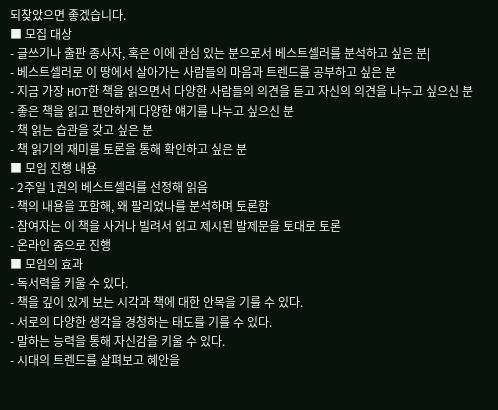되찾았으면 좋겠습니다.
■ 모집 대상
- 글쓰기나 출판 종사자, 혹은 이에 관심 있는 분으로서 베스트셀러를 분석하고 싶은 분|
- 베스트셀러로 이 땅에서 살아가는 사람들의 마음과 트렌드를 공부하고 싶은 분
- 지금 가장 HOT한 책을 읽으면서 다양한 사람들의 의견을 듣고 자신의 의견을 나누고 싶으신 분
- 좋은 책을 읽고 편안하게 다양한 얘기를 나누고 싶으신 분
- 책 읽는 습관을 갖고 싶은 분
- 책 읽기의 재미를 토론을 통해 확인하고 싶은 분
■ 모임 진행 내용
- 2주일 1권의 베스트셀러를 선정해 읽음
- 책의 내용을 포함해, 왜 팔리었나를 분석하며 토론함
- 참여자는 이 책을 사거나 빌려서 읽고 제시된 발제문을 토대로 토론
- 온라인 줌으로 진행
■ 모임의 효과
- 독서력을 키울 수 있다.
- 책을 깊이 있게 보는 시각과 책에 대한 안목을 기를 수 있다.
- 서로의 다양한 생각을 경청하는 태도를 기를 수 있다.
- 말하는 능력을 통해 자신감을 키울 수 있다.
- 시대의 트렌드를 살펴보고 혜안을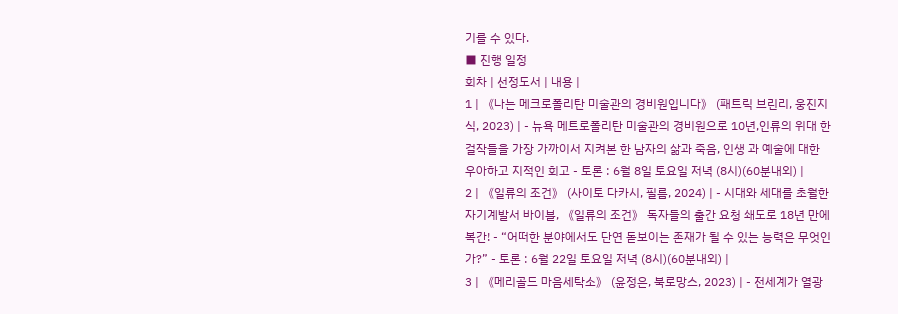기를 수 있다.
■ 진행 일정
회차 | 선정도서 | 내용 |
1 | 《나는 메크로폴리탄 미술관의 경비원입니다》 (패트릭 브린리, 웅진지식, 2023) | - 뉴욕 메트로폴리탄 미술관의 경비원으로 10년,인류의 위대 한 걸작들을 가장 가까이서 지켜본 한 남자의 삶과 죽음, 인생 과 예술에 대한 우아하고 지적인 회고 - 토론 : 6월 8일 토요일 저녁 (8시)(60분내외) |
2 | 《일류의 조건》 (사이토 다카시, 필름, 2024) | - 시대와 세대를 초월한 자기계발서 바이블, 《일류의 조건》 독자들의 출간 요청 쇄도로 18년 만에 복간! - “어떠한 분야에서도 단연 돋보이는 존재가 될 수 있는 능력은 무엇인가?” - 토론 : 6월 22일 토요일 저녁 (8시)(60분내외) |
3 | 《메리골드 마음세탁소》 (윤정은, 북로망스, 2023) | - 전세계가 열광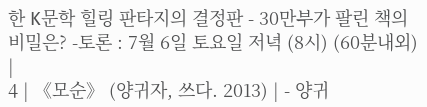한 K문학 힐링 판타지의 결정판 - 30만부가 팔린 책의 비밀은? -토론 : 7월 6일 토요일 저녁 (8시) (60분내외) |
4 | 《모순》 (양귀자, 쓰다. 2013) | - 양귀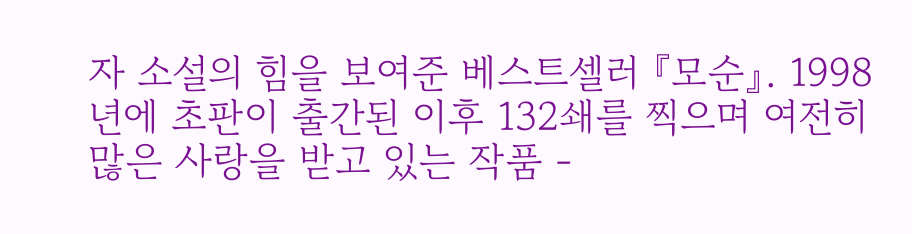자 소설의 힘을 보여준 베스트셀러 『모순』. 1998년에 초판이 출간된 이후 132쇄를 찍으며 여전히 많은 사랑을 받고 있는 작품 -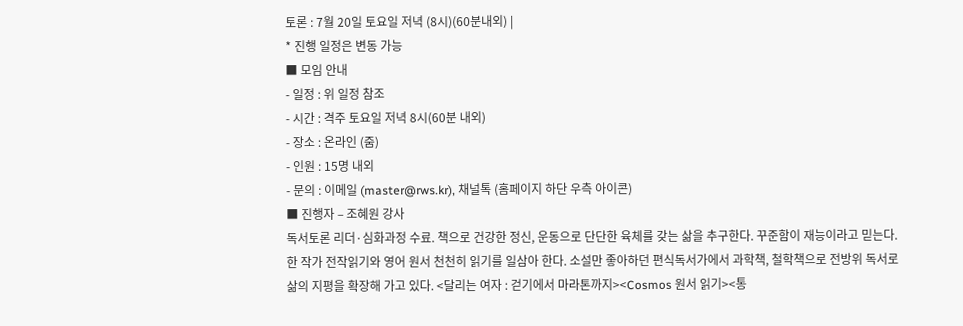토론 : 7월 20일 토요일 저녁 (8시)(60분내외) |
* 진행 일정은 변동 가능
■ 모임 안내
- 일정 : 위 일정 참조
- 시간 : 격주 토요일 저녁 8시(60분 내외)
- 장소 : 온라인 (줌)
- 인원 : 15명 내외
- 문의 : 이메일 (master@rws.kr), 채널톡 (홈페이지 하단 우측 아이콘)
■ 진행자 – 조혜원 강사
독서토론 리더·심화과정 수료. 책으로 건강한 정신, 운동으로 단단한 육체를 갖는 삶을 추구한다. 꾸준함이 재능이라고 믿는다. 한 작가 전작읽기와 영어 원서 천천히 읽기를 일삼아 한다. 소설만 좋아하던 편식독서가에서 과학책, 철학책으로 전방위 독서로 삶의 지평을 확장해 가고 있다. <달리는 여자 : 걷기에서 마라톤까지><Cosmos 원서 읽기><통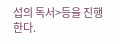섭의 독서>등을 진행한다.